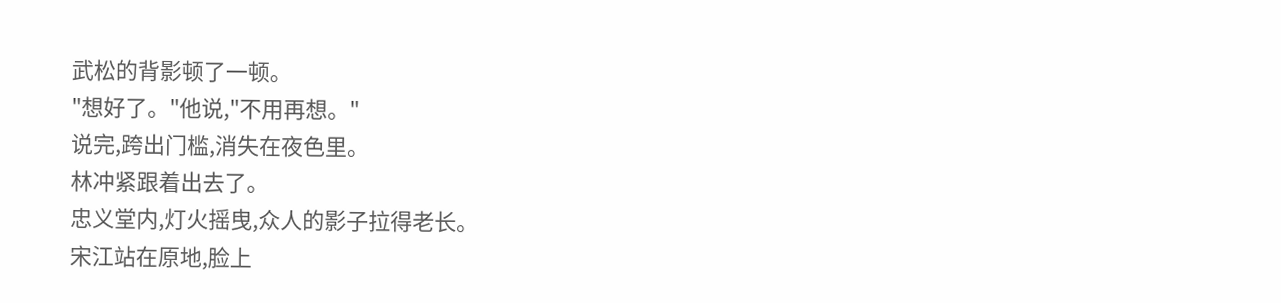武松的背影顿了一顿。
"想好了。"他说,"不用再想。"
说完,跨出门槛,消失在夜色里。
林冲紧跟着出去了。
忠义堂内,灯火摇曳,众人的影子拉得老长。
宋江站在原地,脸上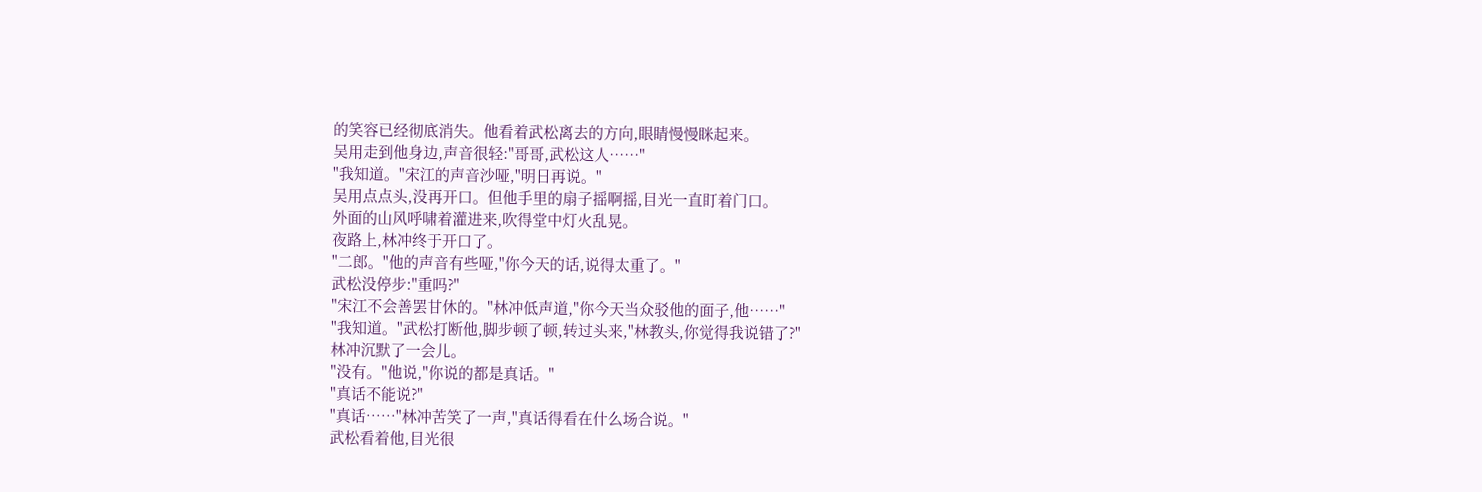的笑容已经彻底消失。他看着武松离去的方向,眼睛慢慢眯起来。
吴用走到他身边,声音很轻:"哥哥,武松这人……"
"我知道。"宋江的声音沙哑,"明日再说。"
吴用点点头,没再开口。但他手里的扇子摇啊摇,目光一直盯着门口。
外面的山风呼啸着灌进来,吹得堂中灯火乱晃。
夜路上,林冲终于开口了。
"二郎。"他的声音有些哑,"你今天的话,说得太重了。"
武松没停步:"重吗?"
"宋江不会善罢甘休的。"林冲低声道,"你今天当众驳他的面子,他……"
"我知道。"武松打断他,脚步顿了顿,转过头来,"林教头,你觉得我说错了?"
林冲沉默了一会儿。
"没有。"他说,"你说的都是真话。"
"真话不能说?"
"真话……"林冲苦笑了一声,"真话得看在什么场合说。"
武松看着他,目光很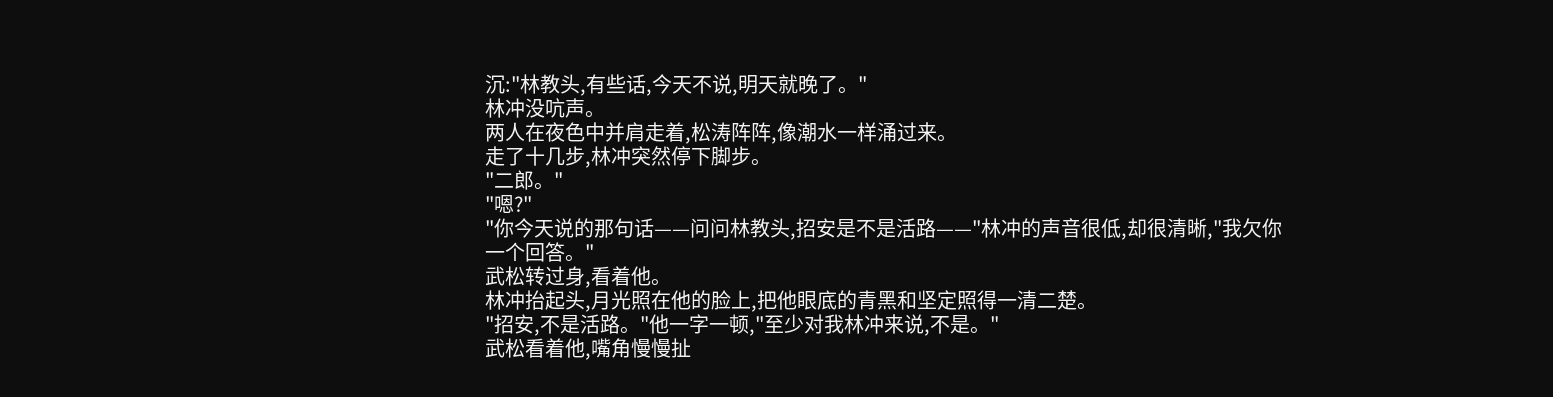沉:"林教头,有些话,今天不说,明天就晚了。"
林冲没吭声。
两人在夜色中并肩走着,松涛阵阵,像潮水一样涌过来。
走了十几步,林冲突然停下脚步。
"二郎。"
"嗯?"
"你今天说的那句话——问问林教头,招安是不是活路——"林冲的声音很低,却很清晰,"我欠你一个回答。"
武松转过身,看着他。
林冲抬起头,月光照在他的脸上,把他眼底的青黑和坚定照得一清二楚。
"招安,不是活路。"他一字一顿,"至少对我林冲来说,不是。"
武松看着他,嘴角慢慢扯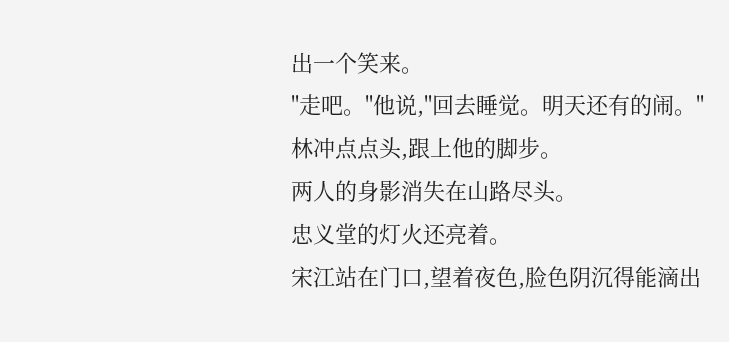出一个笑来。
"走吧。"他说,"回去睡觉。明天还有的闹。"
林冲点点头,跟上他的脚步。
两人的身影消失在山路尽头。
忠义堂的灯火还亮着。
宋江站在门口,望着夜色,脸色阴沉得能滴出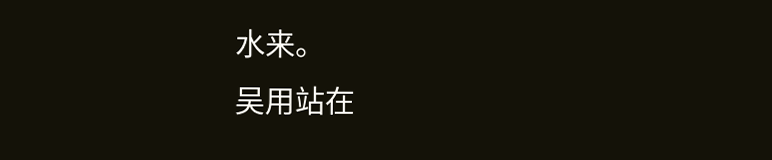水来。
吴用站在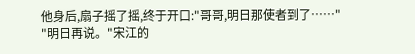他身后,扇子摇了摇,终于开口:"哥哥,明日那使者到了……"
"明日再说。"宋江的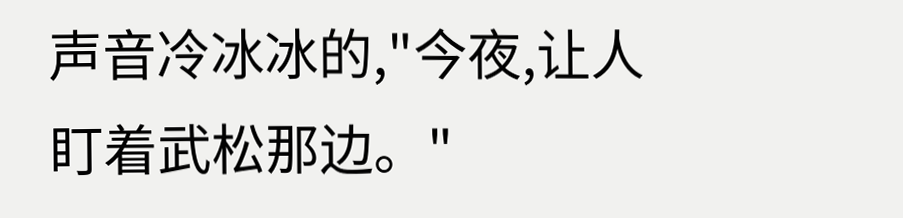声音冷冰冰的,"今夜,让人盯着武松那边。"